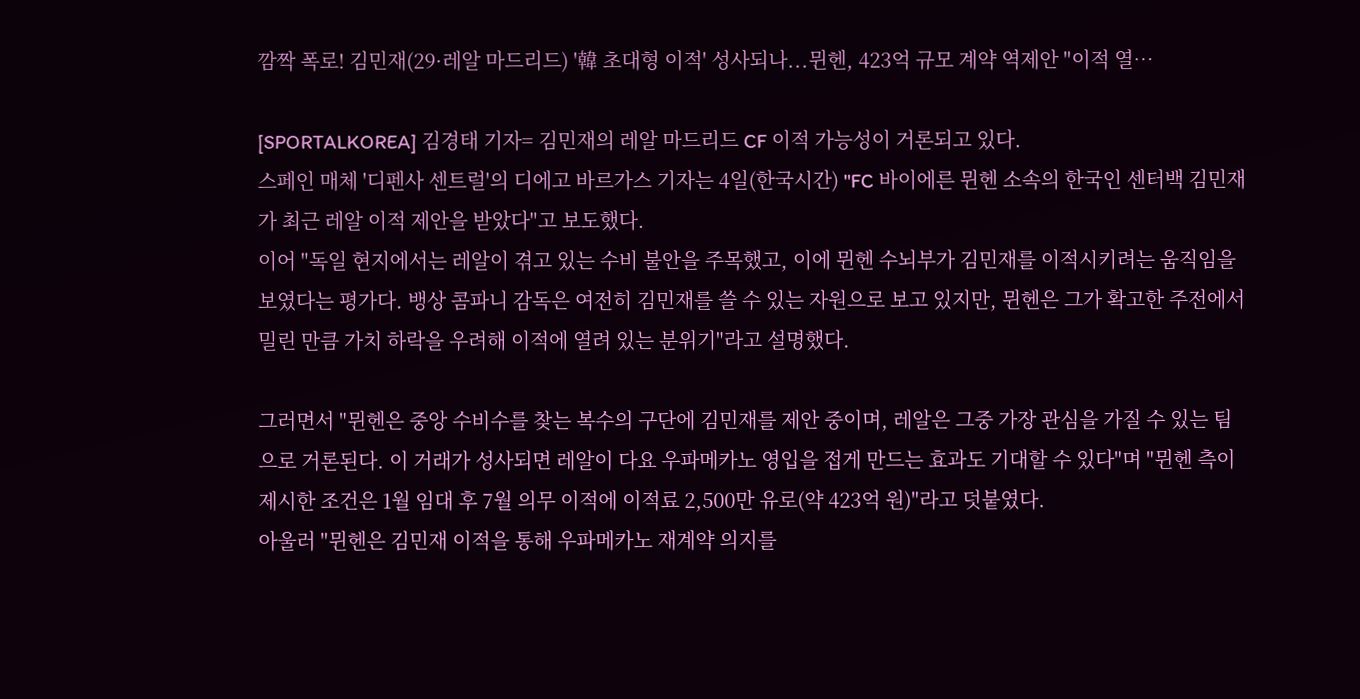깜짝 폭로! 김민재(29·레알 마드리드) '韓 초대형 이적' 성사되나...뮌헨, 423억 규모 계약 역제안 "이적 열…

[SPORTALKOREA] 김경태 기자= 김민재의 레알 마드리드 CF 이적 가능성이 거론되고 있다.
스페인 매체 '디펜사 센트럴'의 디에고 바르가스 기자는 4일(한국시간) "FC 바이에른 뮌헨 소속의 한국인 센터백 김민재가 최근 레알 이적 제안을 받았다"고 보도했다.
이어 "독일 현지에서는 레알이 겪고 있는 수비 불안을 주목했고, 이에 뮌헨 수뇌부가 김민재를 이적시키려는 움직임을 보였다는 평가다. 뱅상 콤파니 감독은 여전히 김민재를 쓸 수 있는 자원으로 보고 있지만, 뮌헨은 그가 확고한 주전에서 밀린 만큼 가치 하락을 우려해 이적에 열려 있는 분위기"라고 설명했다.

그러면서 "뮌헨은 중앙 수비수를 찾는 복수의 구단에 김민재를 제안 중이며, 레알은 그중 가장 관심을 가질 수 있는 팀으로 거론된다. 이 거래가 성사되면 레알이 다요 우파메카노 영입을 접게 만드는 효과도 기대할 수 있다"며 "뮌헨 측이 제시한 조건은 1월 임대 후 7월 의무 이적에 이적료 2,500만 유로(약 423억 원)"라고 덧붙였다.
아울러 "뮌헨은 김민재 이적을 통해 우파메카노 재계약 의지를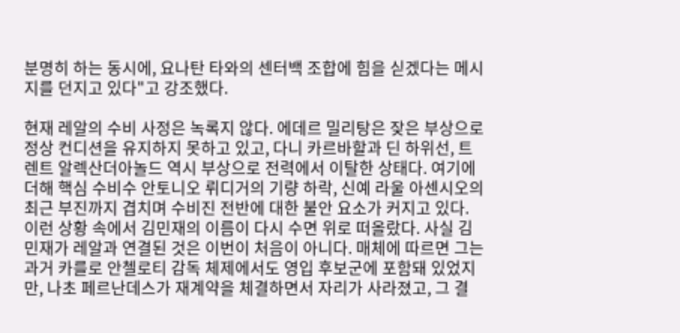분명히 하는 동시에, 요나탄 타와의 센터백 조합에 힘을 싣겠다는 메시지를 던지고 있다"고 강조했다.

현재 레알의 수비 사정은 녹록지 않다. 에데르 밀리탕은 잦은 부상으로 정상 컨디션을 유지하지 못하고 있고, 다니 카르바할과 딘 하위선, 트렌트 알렉산더아놀드 역시 부상으로 전력에서 이탈한 상태다. 여기에 더해 핵심 수비수 안토니오 뤼디거의 기량 하락, 신예 라울 아센시오의 최근 부진까지 겹치며 수비진 전반에 대한 불안 요소가 커지고 있다.
이런 상황 속에서 김민재의 이름이 다시 수면 위로 떠올랐다. 사실 김민재가 레알과 연결된 것은 이번이 처음이 아니다. 매체에 따르면 그는 과거 카를로 안첼로티 감독 체제에서도 영입 후보군에 포함돼 있었지만, 나초 페르난데스가 재계약을 체결하면서 자리가 사라졌고, 그 결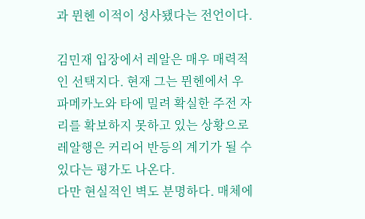과 뮌헨 이적이 성사됐다는 전언이다.

김민재 입장에서 레알은 매우 매력적인 선택지다. 현재 그는 뮌헨에서 우파메카노와 타에 밀려 확실한 주전 자리를 확보하지 못하고 있는 상황으로 레알행은 커리어 반등의 계기가 될 수 있다는 평가도 나온다.
다만 현실적인 벽도 분명하다. 매체에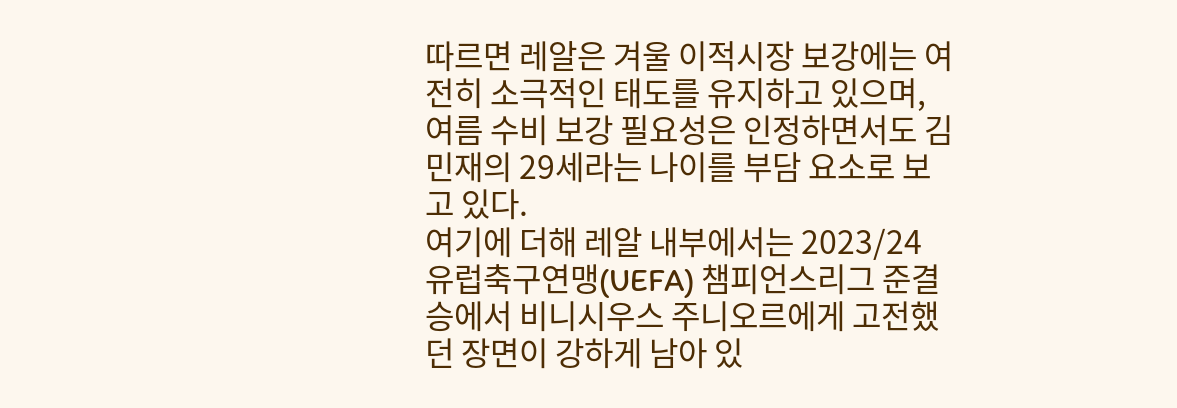따르면 레알은 겨울 이적시장 보강에는 여전히 소극적인 태도를 유지하고 있으며, 여름 수비 보강 필요성은 인정하면서도 김민재의 29세라는 나이를 부담 요소로 보고 있다.
여기에 더해 레알 내부에서는 2023/24 유럽축구연맹(UEFA) 챔피언스리그 준결승에서 비니시우스 주니오르에게 고전했던 장면이 강하게 남아 있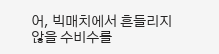어, 빅매치에서 흔들리지 않을 수비수를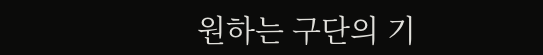원하는 구단의 기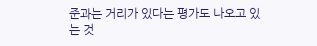준과는 거리가 있다는 평가도 나오고 있는 것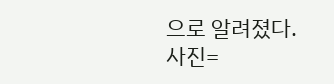으로 알려졌다.
사진=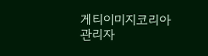게티이미지코리아
관리자